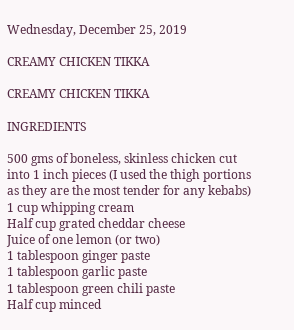Wednesday, December 25, 2019

CREAMY CHICKEN TIKKA

CREAMY CHICKEN TIKKA

INGREDIENTS

500 gms of boneless, skinless chicken cut into 1 inch pieces (I used the thigh portions as they are the most tender for any kebabs)
1 cup whipping cream
Half cup grated cheddar cheese
Juice of one lemon (or two)
1 tablespoon ginger paste
1 tablespoon garlic paste
1 tablespoon green chili paste
Half cup minced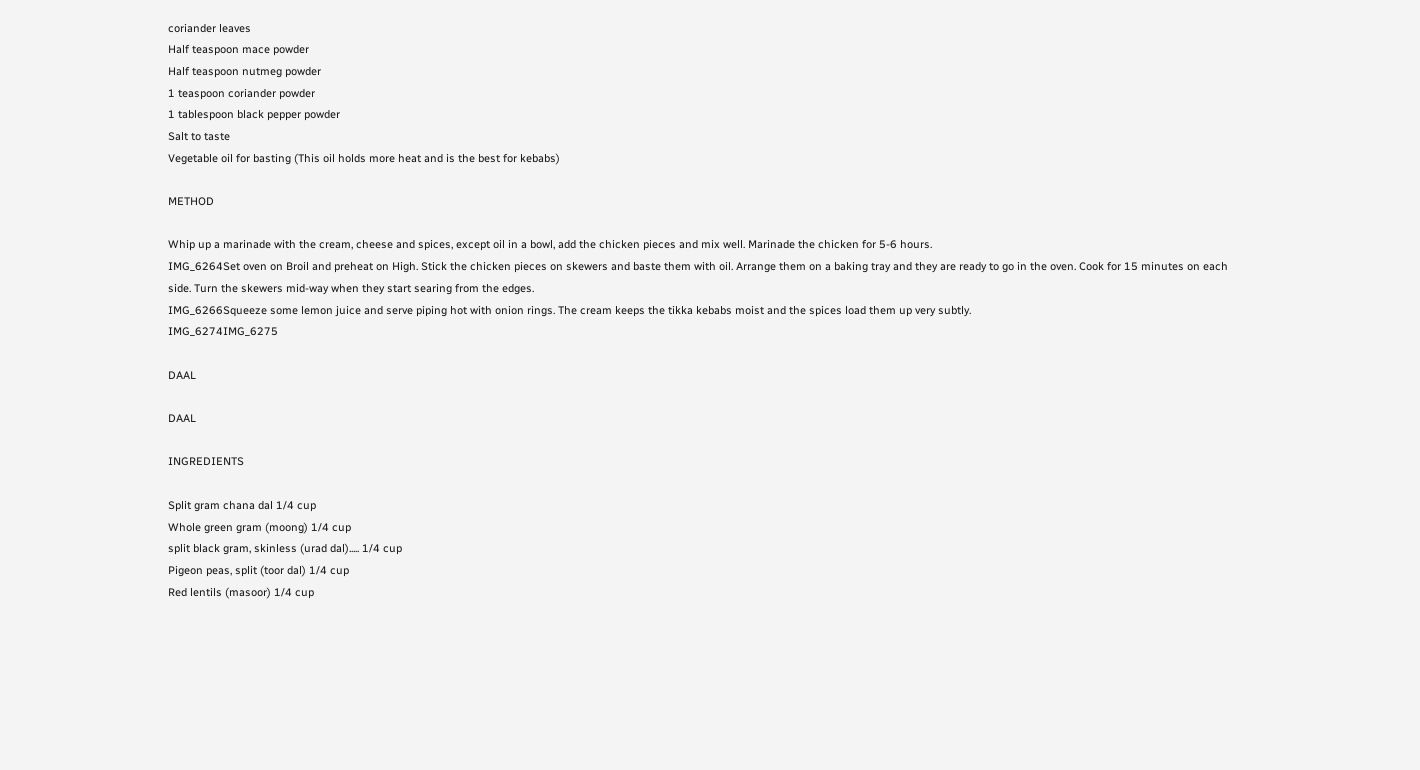coriander leaves
Half teaspoon mace powder
Half teaspoon nutmeg powder
1 teaspoon coriander powder
1 tablespoon black pepper powder
Salt to taste
Vegetable oil for basting (This oil holds more heat and is the best for kebabs)

METHOD

Whip up a marinade with the cream, cheese and spices, except oil in a bowl, add the chicken pieces and mix well. Marinade the chicken for 5-6 hours.
IMG_6264Set oven on Broil and preheat on High. Stick the chicken pieces on skewers and baste them with oil. Arrange them on a baking tray and they are ready to go in the oven. Cook for 15 minutes on each side. Turn the skewers mid-way when they start searing from the edges.
IMG_6266Squeeze some lemon juice and serve piping hot with onion rings. The cream keeps the tikka kebabs moist and the spices load them up very subtly.
IMG_6274IMG_6275

DAAL

DAAL

INGREDIENTS

Split gram chana dal 1/4 cup
Whole green gram (moong) 1/4 cup
split black gram, skinless (urad dal)..... 1/4 cup
Pigeon peas, split (toor dal) 1/4 cup
Red lentils (masoor) 1/4 cup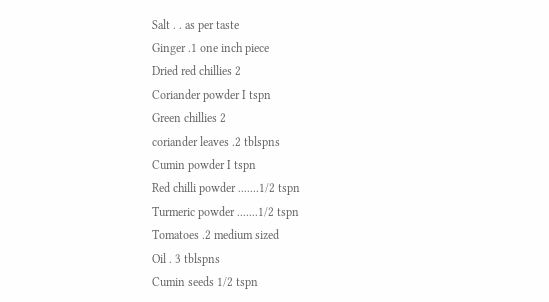Salt . . as per taste
Ginger .1 one inch piece
Dried red chillies 2
Coriander powder I tspn
Green chillies 2
coriander leaves .2 tblspns
Cumin powder I tspn
Red chilli powder .......1/2 tspn
Turmeric powder .......1/2 tspn
Tomatoes .2 medium sized
Oil . 3 tblspns
Cumin seeds 1/2 tspn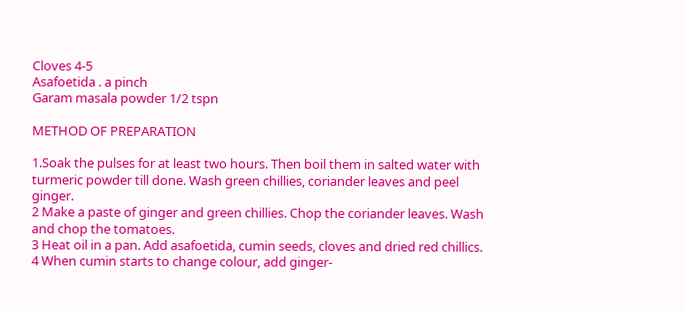Cloves 4-5
Asafoetida . a pinch
Garam masala powder 1/2 tspn

METHOD OF PREPARATION

1.Soak the pulses for at least two hours. Then boil them in salted water with
turmeric powder till done. Wash green chillies, coriander leaves and peel ginger.
2 Make a paste of ginger and green chillies. Chop the coriander leaves. Wash and chop the tomatoes.
3 Heat oil in a pan. Add asafoetida, cumin seeds, cloves and dried red chillics.
4 When cumin starts to change colour, add ginger-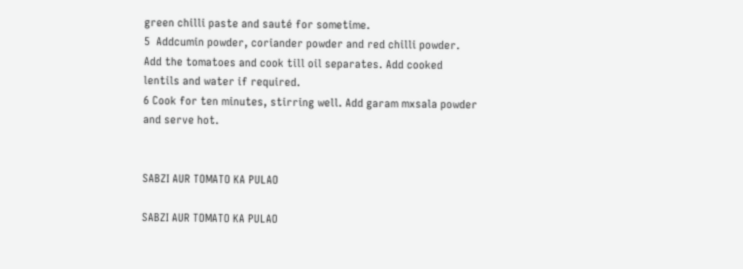green chilli paste and sauté for sometime.
5  Addcumin powder, coriander powder and red chilli powder. Add the tomatoes and cook till oil separates. Add cooked lentils and water if required.
6 Cook for ten minutes, stirring well. Add garam mxsala powder and serve hot.


SABZI AUR TOMATO KA PULAO

SABZI AUR TOMATO KA PULAO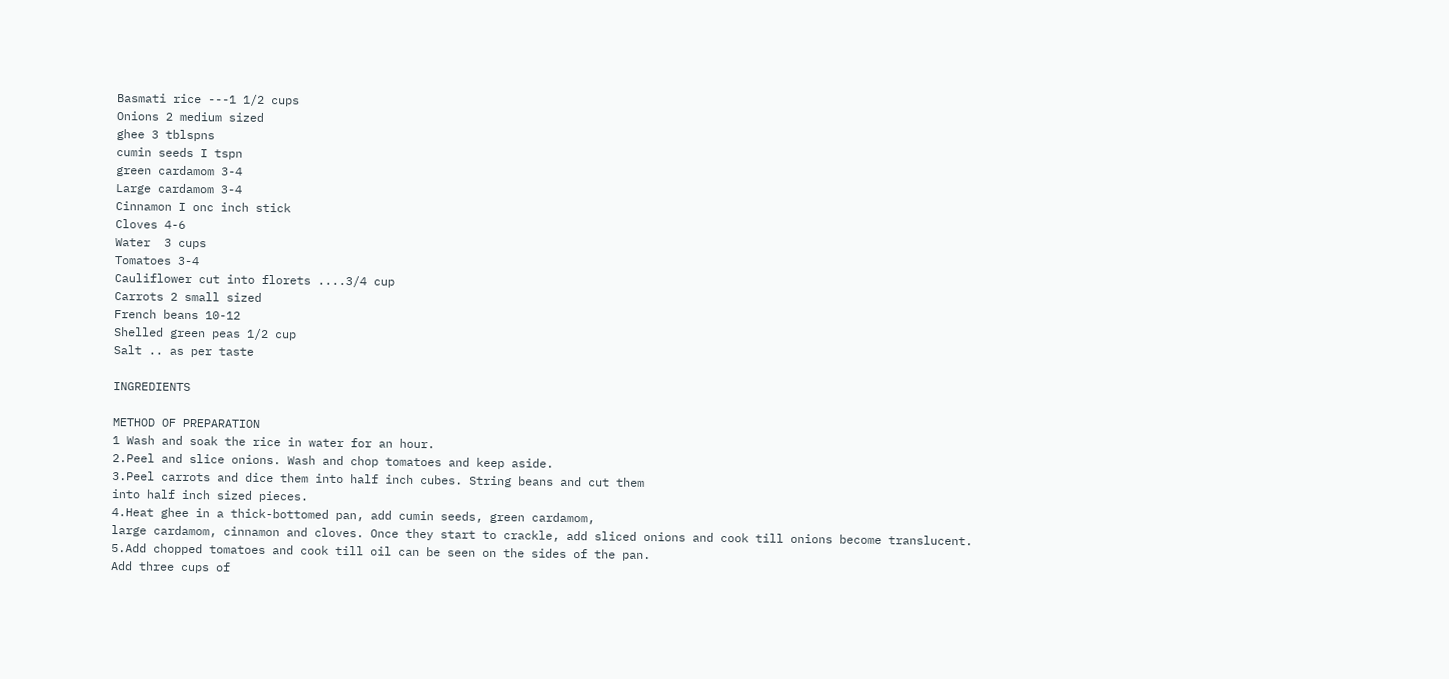Basmati rice ---1 1/2 cups
Onions 2 medium sized
ghee 3 tblspns
cumin seeds I tspn
green cardamom 3-4
Large cardamom 3-4
Cinnamon I onc inch stick
Cloves 4-6
Water  3 cups
Tomatoes 3-4
Cauliflower cut into florets ....3/4 cup
Carrots 2 small sized
French beans 10-12
Shelled green peas 1/2 cup
Salt .. as per taste

INGREDIENTS

METHOD OF PREPARATION
1 Wash and soak the rice in water for an hour.
2.Peel and slice onions. Wash and chop tomatoes and keep aside.
3.Peel carrots and dice them into half inch cubes. String beans and cut them
into half inch sized pieces.
4.Heat ghee in a thick-bottomed pan, add cumin seeds, green cardamom,
large cardamom, cinnamon and cloves. Once they start to crackle, add sliced onions and cook till onions become translucent.
5.Add chopped tomatoes and cook till oil can be seen on the sides of the pan.
Add three cups of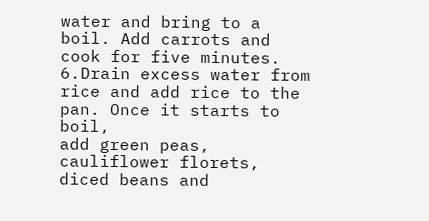water and bring to a boil. Add carrots and cook for five minutes.
6.Drain excess water from rice and add rice to the pan. Once it starts to boil,
add green peas, cauliflower florets, diced beans and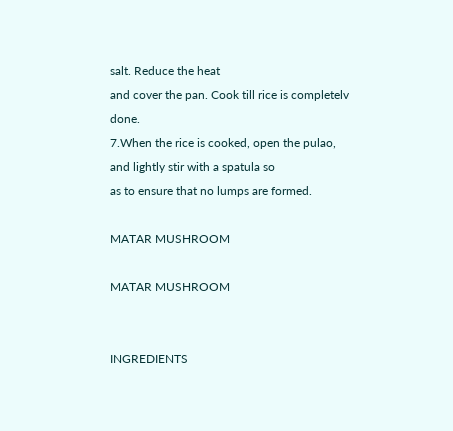salt. Reduce the heat
and cover the pan. Cook till rice is completelv done.
7.When the rice is cooked, open the pulao, and lightly stir with a spatula so
as to ensure that no lumps are formed.

MATAR MUSHROOM

MATAR MUSHROOM


INGREDIENTS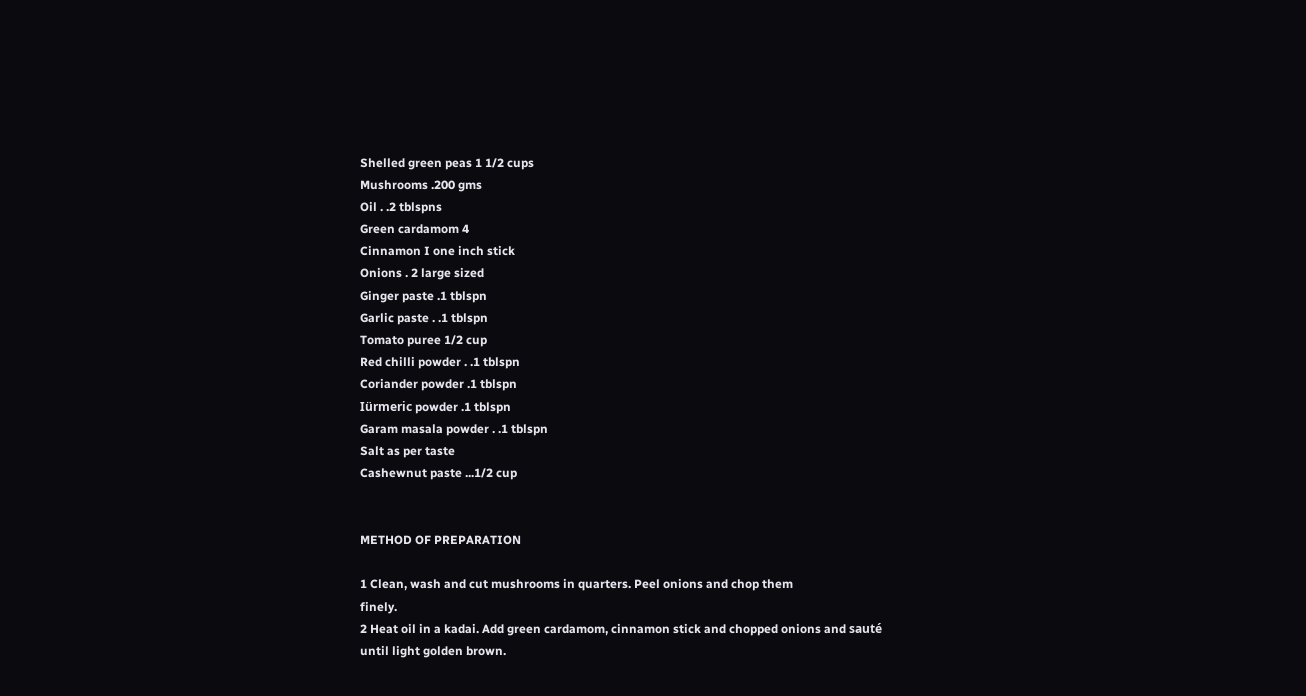Shelled green peas 1 1/2 cups
Mushrooms .200 gms
Oil . .2 tblspns
Green cardamom 4
Cinnamon I one inch stick
Onions . 2 large sized
Ginger paste .1 tblspn
Garlic paste . .1 tblspn
Tomato puree 1/2 cup
Red chilli powder . .1 tblspn
Coriander powder .1 tblspn
Iürmeric powder .1 tblspn
Garam masala powder . .1 tblspn
Salt as per taste
Cashewnut paste ...1/2 cup


METHOD OF PREPARATION

1 Clean, wash and cut mushrooms in quarters. Peel onions and chop them
finely.
2 Heat oil in a kadai. Add green cardamom, cinnamon stick and chopped onions and sauté until light golden brown.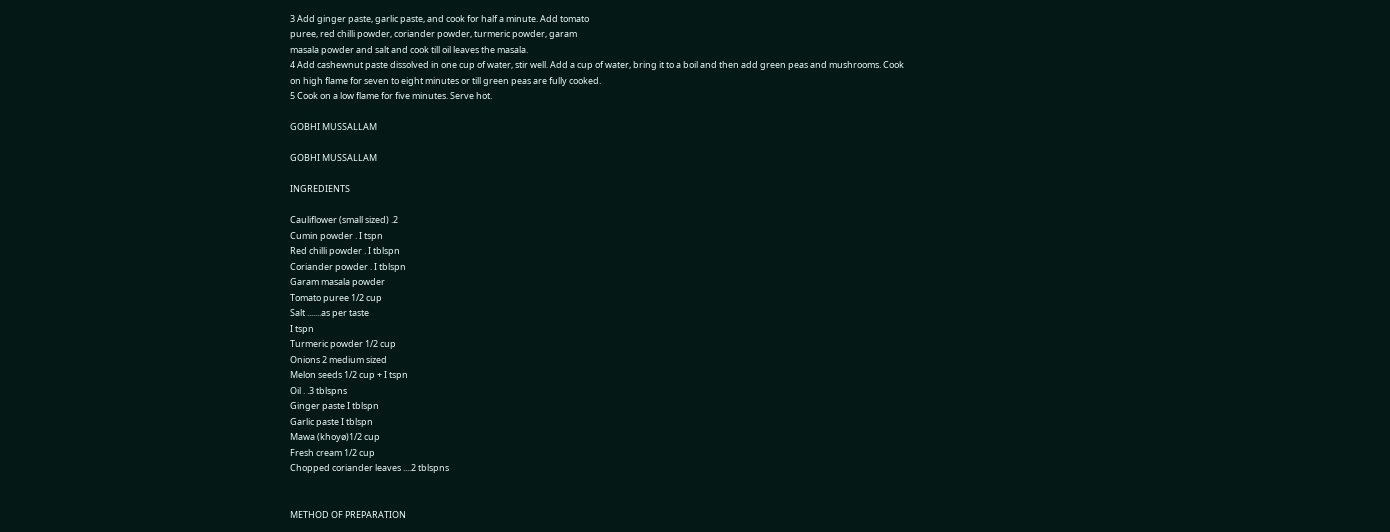3 Add ginger paste, garlic paste, and cook for half a minute. Add tomato
puree, red chilli powder, coriander powder, turmeric powder, garam
masala powder and salt and cook till oil leaves the masala.
4 Add cashewnut paste dissolved in one cup of water, stir well. Add a cup of water, bring it to a boil and then add green peas and mushrooms. Cook
on high flame for seven to eight minutes or till green peas are fully cooked.
5 Cook on a low flame for five minutes. Serve hot.

GOBHI MUSSALLAM

GOBHI MUSSALLAM

INGREDIENTS

Cauliflower (small sized) .2
Cumin powder . I tspn
Red chilli powder . I tblspn
Coriander powder . I tblspn
Garam masala powder
Tomato puree 1/2 cup
Salt .......as per taste
I tspn
Turmeric powder 1/2 cup
Onions 2 medium sized
Melon seeds 1/2 cup + I tspn
Oil . .3 tblspns
Ginger paste I tblspn
Garlic paste I tblspn
Mawa (khoyø)1/2 cup
Fresh cream 1/2 cup
Chopped coriander leaves ....2 tblspns


METHOD OF PREPARATION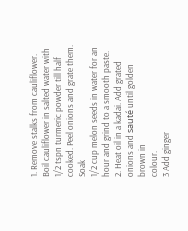1. Remove stalks from cauliflower. Boil cauliflower in salted water with 1/2 tspn turmeric powder till half cooked. Peel onions and grate them. Soak
1/2 cup melon seeds in water for an hour and grind to a smooth paste.
2. Heat oil in a kadai. Add grated onions and sauté until golden brown in
colour.
3 Add ginger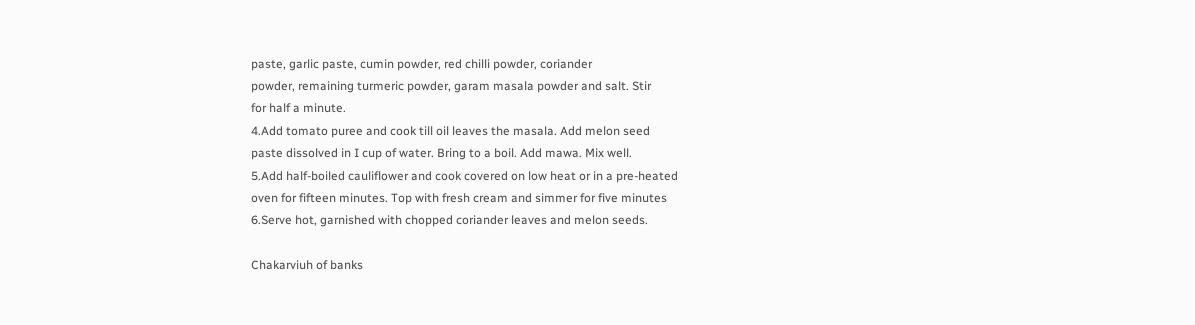paste, garlic paste, cumin powder, red chilli powder, coriander
powder, remaining turmeric powder, garam masala powder and salt. Stir
for half a minute.
4.Add tomato puree and cook till oil leaves the masala. Add melon seed
paste dissolved in I cup of water. Bring to a boil. Add mawa. Mix well.
5.Add half-boiled cauliflower and cook covered on low heat or in a pre-heated
oven for fifteen minutes. Top with fresh cream and simmer for five minutes
6.Serve hot, garnished with chopped coriander leaves and melon seeds.

Chakarviuh of banks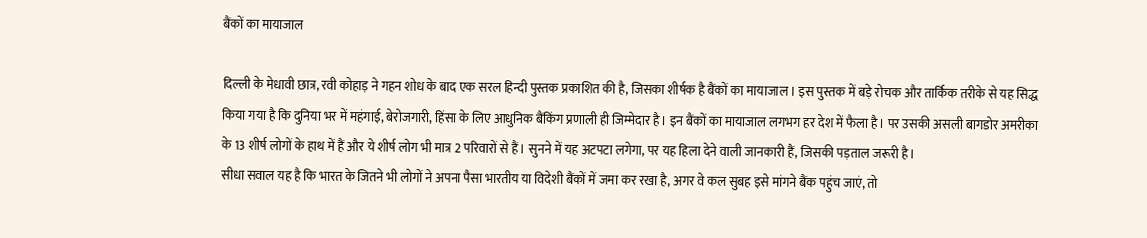बैंकों का मायाजाल

दिल्ली के मेधावी छात्र, रवी कोहाड़ ने गहन शोध के बाद एक सरल हिन्दी पुस्तक प्रकाशित की है, जिसका शीर्षक है बैंकों का मायाजाल । इस पुस्तक में बड़े रोचक और तार्किक तरीके से यह सिद्ध किया गया है कि दुनिया भर में महंगाई, बेरोजगारी, हिंसा के लिए आधुनिक बैंकिंग प्रणाली ही जिम्मेदार है। इन बैंकों का मायाजाल लगभग हर देश में फैला है। पर उसकी असली बागडोर अमरीका के 13 शीर्ष लोगों के हाथ में हैं और ये शीर्ष लोग भी मात्र 2 परिवारों से हैं। सुनने में यह अटपटा लगेगा, पर यह हिला देने वाली जानकारी हैं, जिसकी पड़ताल जरूरी है।
सीधा सवाल यह है कि भारत के जितने भी लोगों ने अपना पैसा भारतीय या विदेशी बैंकों में जमा कर रखा है, अगर वे कल सुबह इसे मांगने बैंक पहुंच जाएं, तो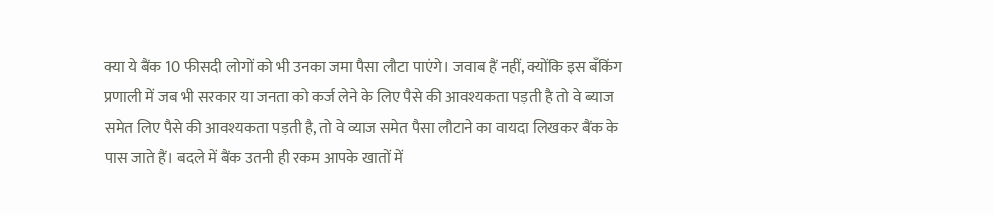क्या ये बैंक 10 फीसदी लोगों को भी उनका जमा पैसा लौटा पाएंगे। जवाब हैं नहीं, क्योंकि इस बँकिंग प्रणाली में जब भी सरकार या जनता को कर्ज लेने के लिए पैसे की आवश्यकता पड़ती है तो वे ब्याज समेत लिए पैसे की आवश्यकता पड़ती है, तो वे व्याज समेत पैसा लौटाने का वायदा लिखकर बैंक के पास जाते हैं। बदले में बैंक उतनी ही रकम आपके खातों में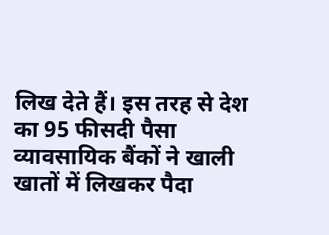लिख देते हैं। इस तरह से देश का 95 फीसदी पैसा व्यावसायिक बैंकों ने खाली खातों में लिखकर पैदा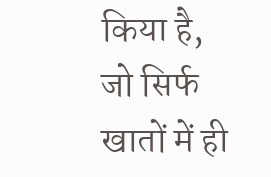किया है, जो सिर्फ खातों में ही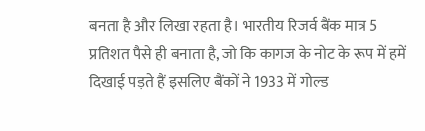बनता है और लिखा रहता है। भारतीय रिजर्व बैंक मात्र 5 प्रतिशत पैसे ही बनाता है, जो कि कागज के नोट के रूप में हमें दिखाई पड़ते हैं इसलिए बैंकों ने 1933 में गोल्ड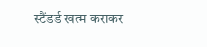स्टैंडर्ड खत्म कराकर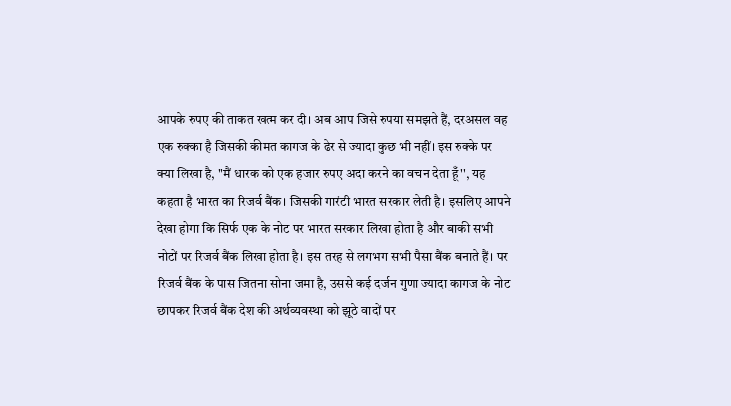आपके रुपए की ताकत खत्म कर दी। अब आप जिसे रुपया समझते हैं, दरअसल वह एक रुक्का है जिसकी कीमत कागज के ढेर से ज्यादा कुछ भी नहीं। इस रुक्के पर क्या लिखा है, ''मैं धारक को एक हजार रुपए अदा करने का वचन देता हूँ'', यह कहता है भारत का रिजर्व बैंक। जिसकी गारंटी भारत सरकार लेती है। इसलिए आपने देखा होगा कि सिर्फ एक के नोट पर भारत सरकार लिखा होता है और बाकी सभी नोटों पर रिजर्व बैंक लिखा होता है। इस तरह से लगभग सभी पैसा बैंक बनाते हैं। पर रिजर्व बैंक के पास जितना सोना जमा है, उससे कई दर्जन गुणा ज्यादा कागज के नोट छापकर रिजर्व बैंक देश की अर्थव्यवस्था को झूठे वादों पर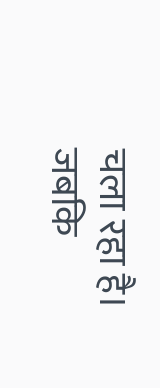चला रहा है।
जबकि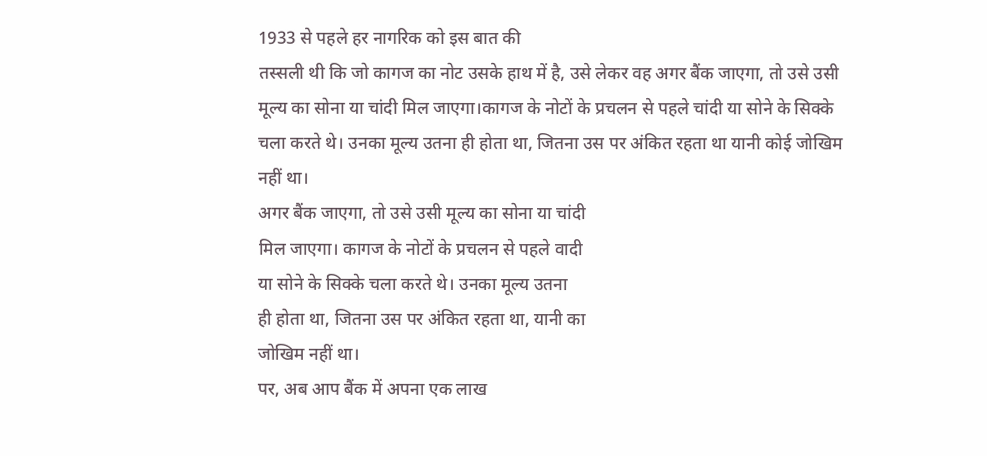1933 से पहले हर नागरिक को इस बात की
तस्सली थी कि जो कागज का नोट उसके हाथ में है, उसे लेकर वह अगर बैंक जाएगा, तो उसे उसी मूल्य का सोना या चांदी मिल जाएगा।कागज के नोटों के प्रचलन से पहले चांदी या सोने के सिक्के चला करते थे। उनका मूल्य उतना ही होता था, जितना उस पर अंकित रहता था यानी कोई जोखिम नहीं था।
अगर बैंक जाएगा, तो उसे उसी मूल्य का सोना या चांदी
मिल जाएगा। कागज के नोटों के प्रचलन से पहले वादी
या सोने के सिक्के चला करते थे। उनका मूल्य उतना
ही होता था, जितना उस पर अंकित रहता था, यानी का
जोखिम नहीं था।
पर, अब आप बैंक में अपना एक लाख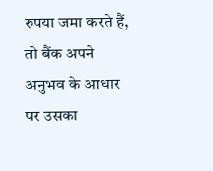रुपया जमा करते हैं, तो बैंक अपने अनुभव के आधार पर उसका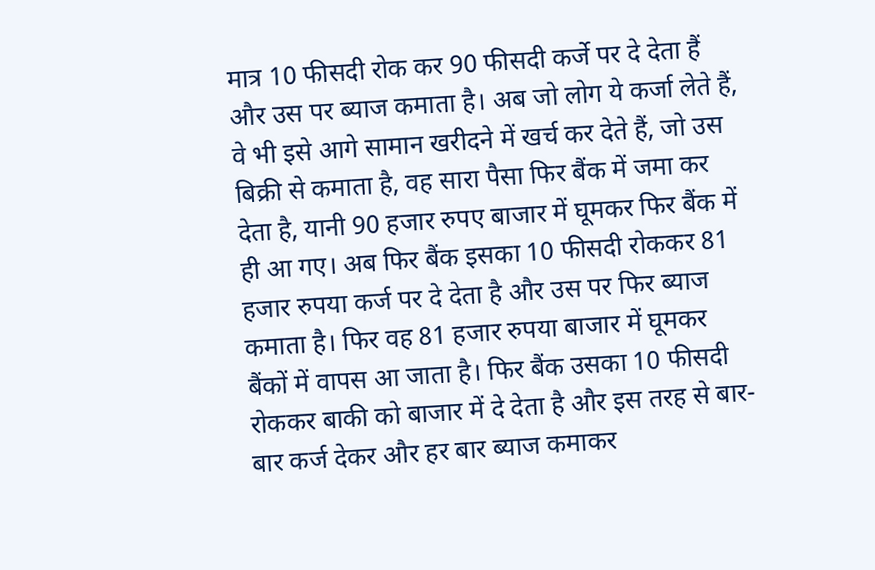मात्र 10 फीसदी रोक कर 90 फीसदी कर्जे पर दे देता हैं और उस पर ब्याज कमाता है। अब जो लोग ये कर्जा लेते हैं, वे भी इसे आगे सामान खरीदने में खर्च कर देते हैं, जो उस बिक्री से कमाता है, वह सारा पैसा फिर बैंक में जमा कर देता है, यानी 90 हजार रुपए बाजार में घूमकर फिर बैंक में ही आ गए। अब फिर बैंक इसका 10 फीसदी रोककर 81 हजार रुपया कर्ज पर दे देता है और उस पर फिर ब्याज कमाता है। फिर वह 81 हजार रुपया बाजार में घूमकर बैंकों में वापस आ जाता है। फिर बैंक उसका 10 फीसदी रोककर बाकी को बाजार में दे देता है और इस तरह से बार-बार कर्ज देकर और हर बार ब्याज कमाकर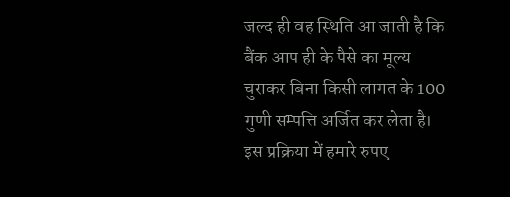जल्द ही वह स्थिति आ जाती है कि बैंक आप ही के पैसे का मूल्य चुराकर बिना किसी लागत के 100 गुणी सम्पत्ति अर्जित कर लेता है। इस प्रक्रिया में हमारे रुपए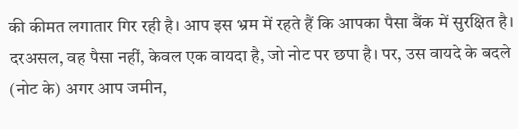की कीमत लगातार गिर रही है। आप इस भ्रम में रहते हैं कि आपका पैसा बैंक में सुरक्षित है। दरअसल, वह पैसा नहीं, केवल एक वायदा है, जो नोट पर छपा है। पर, उस वायदे के बदले (नोट के) अगर आप जमीन,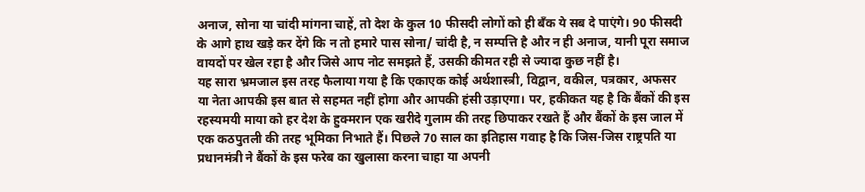अनाज, सोना या चांदी मांगना चाहें, तो देश के कुल 10 फीसदी लोगों को ही बँक ये सब दे पाएंगे। 90 फीसदी के आगे हाथ खड़े कर देंगे कि न तो हमारे पास सोना/ चांदी है, न सम्पत्ति है और न ही अनाज, यानी पूरा समाज वायदों पर खेल रहा है और जिसे आप नोट समझते हैं, उसकी कीमत रही से ज्यादा कुछ नहीं है।
यह सारा भ्रमजाल इस तरह फैलाया गया है कि एकाएक कोई अर्थशास्त्री, विद्वान, वकील, पत्रकार, अफसर या नेता आपकी इस बात से सहमत नहीं होगा और आपकी हंसी उड़ाएगा। पर, हकीकत यह है कि बैंकों की इस रहस्यमयी माया को हर देश के हुक्मरान एक खरीदे गुलाम की तरह छिपाकर रखते हैं और बैंकों के इस जाल में एक कठपुतली की तरह भूमिका निभाते हैं। पिछले 70 साल का इतिहास गवाह है कि जिस-जिस राष्ट्रपति या प्रधानमंत्री ने बैंकों के इस फरेब का खुलासा करना चाहा या अपनी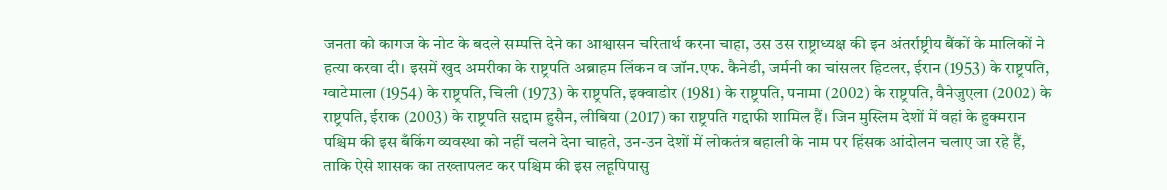जनता को कागज के नोट के बदले सम्पत्ति देने का आश्वासन चरितार्थ करना चाहा, उस उस राष्ट्राध्यक्ष की इन अंतर्राष्ट्रीय बैंकों के मालिकों ने हत्या करवा दी। इसमें खुद अमरीका के राष्ट्रपति अब्राहम लिंकन व जॉन.एफ. कैनेडी, जर्मनी का चांसलर हिटलर, ईरान (1953) के राष्ट्रपति, ग्वाटेमाला (1954) के राष्ट्रपति, चिली (1973) के राष्ट्रपति, इक्वाडोर (1981) के राष्ट्रपति, पनामा (2002) के राष्ट्रपति, वैनेजुएला (2002) के राष्ट्रपति, ईराक (2003) के राष्ट्रपति सद्दाम हुसैन, लीबिया (2017) का राष्ट्रपति गद्दाफी शामिल हैं। जिन मुस्लिम देशों में वहां के हुक्मरान पश्चिम की इस बँकिंग व्यवस्था को नहीं चलने देना चाहते, उन-उन देशों में लोकतंत्र बहाली के नाम पर हिंसक आंदोलन चलाए जा रहे हैं, ताकि ऐसे शासक का तख्तापलट कर पश्चिम की इस लहूपिपासु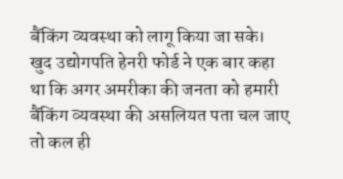बैंकिंग व्यवस्था को लागू किया जा सके। खुद उद्योगपति हेनरी फोर्ड ने एक बार कहा था कि अगर अमरीका की जनता को हमारी बैंकिंग व्यवस्था की असलियत पता चल जाए तो कल ही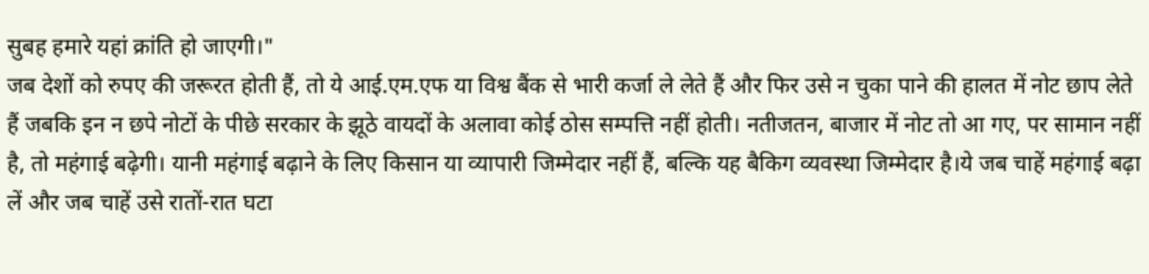सुबह हमारे यहां क्रांति हो जाएगी।"
जब देशों को रुपए की जरूरत होती हैं, तो ये आई.एम.एफ या विश्व बैंक से भारी कर्जा ले लेते हैं और फिर उसे न चुका पाने की हालत में नोट छाप लेते हैं जबकि इन न छपे नोटों के पीछे सरकार के झूठे वायदों के अलावा कोई ठोस सम्पत्ति नहीं होती। नतीजतन, बाजार में नोट तो आ गए, पर सामान नहीं है, तो महंगाई बढ़ेगी। यानी महंगाई बढ़ाने के लिए किसान या व्यापारी जिम्मेदार नहीं हैं, बल्कि यह बैकिग व्यवस्था जिम्मेदार है।ये जब चाहें महंगाई बढ़ा लें और जब चाहें उसे रातों-रात घटा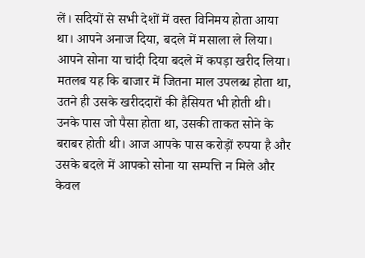लें। सदियों से सभी देशों में वस्त विनिमय होता आया था। आपने अनाज दिया, बदले में मसाला ले लिया। आपने सोना या चांदी दिया बदले में कपड़ा खरीद लिया। मतलब यह कि बाजार में जितना माल उपलब्ध होता था, उतने ही उसके खरीददारों की हैसियत भी होती थी। उनके पास जो पैसा होता था, उसकी ताकत सोने के बराबर होती थी। आज आपके पास करोड़ों रुपया है और उसके बदले में आपको सोना या सम्पत्ति न मिले और केवल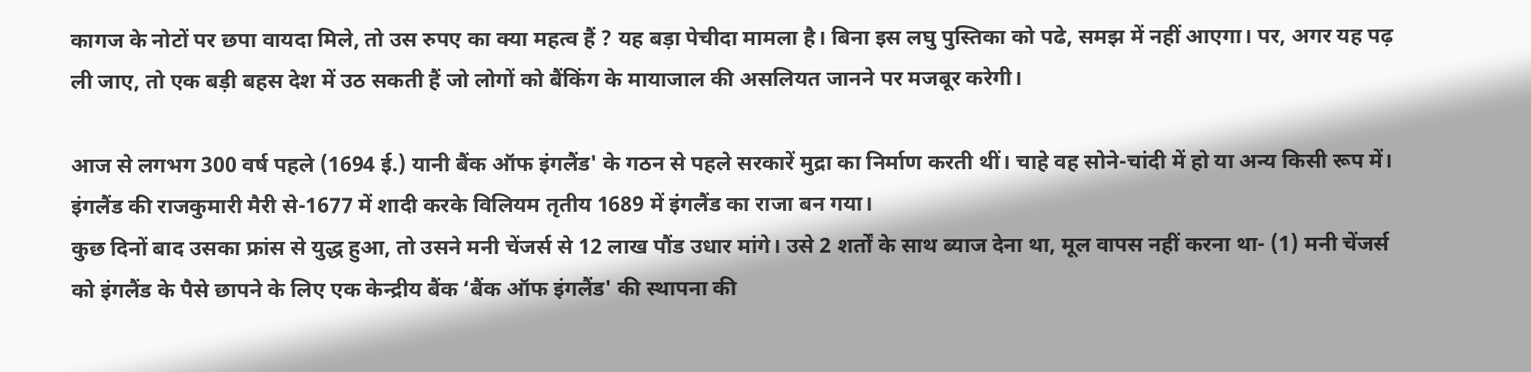कागज के नोटों पर छपा वायदा मिले, तो उस रुपए का क्या महत्व हैं ? यह बड़ा पेचीदा मामला है। बिना इस लघु पुस्तिका को पढे, समझ में नहीं आएगा। पर, अगर यह पढ़ ली जाए, तो एक बड़ी बहस देश में उठ सकती हैं जो लोगों को बैंकिंग के मायाजाल की असलियत जानने पर मजबूर करेगी।

आज से लगभग 300 वर्ष पहले (1694 ई.) यानी बैंक ऑफ इंगलैंड' के गठन से पहले सरकारें मुद्रा का निर्माण करती थीं। चाहे वह सोने-चांदी में हो या अन्य किसी रूप में। इंगलैंड की राजकुमारी मैरी से-1677 में शादी करके विलियम तृतीय 1689 में इंगलैंड का राजा बन गया।
कुछ दिनों बाद उसका फ्रांस से युद्ध हुआ, तो उसने मनी चेंजर्स से 12 लाख पौंड उधार मांगे। उसे 2 शर्तों के साथ ब्याज देना था, मूल वापस नहीं करना था- (1) मनी चेंजर्स को इंगलैंड के पैसे छापने के लिए एक केन्द्रीय बैंक ‘बैंक ऑफ इंगलैंड' की स्थापना की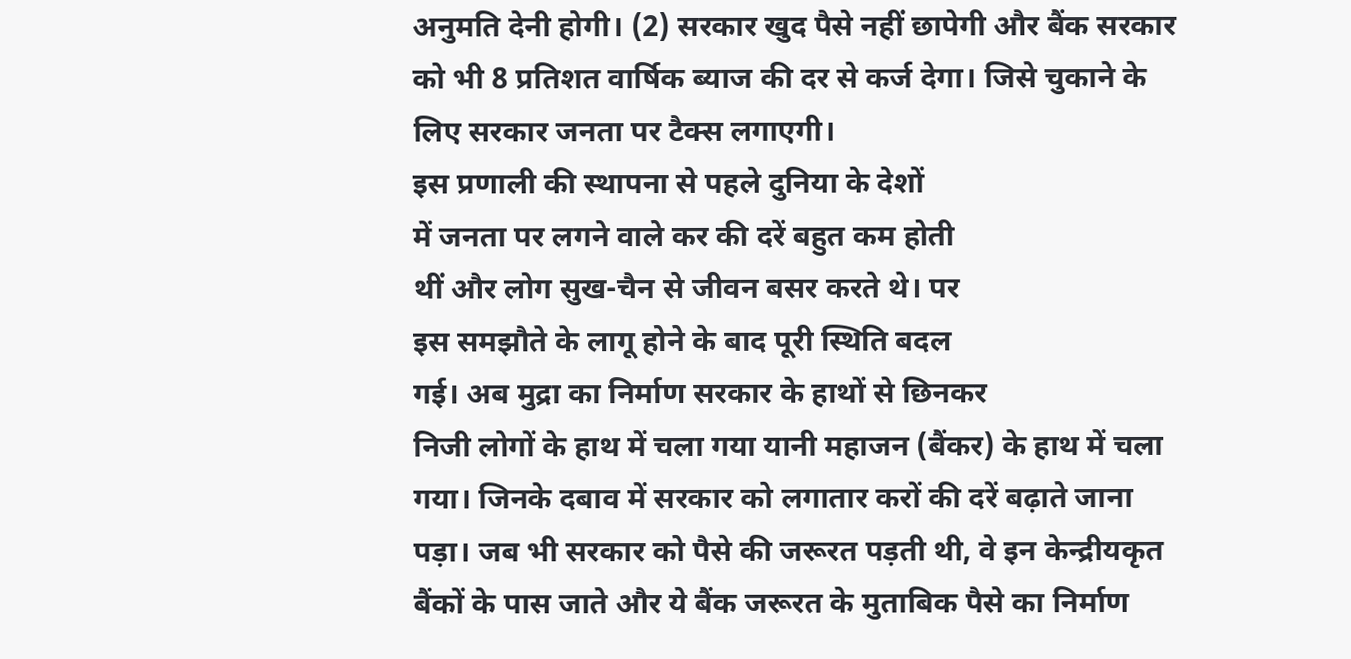अनुमति देनी होगी। (2) सरकार खुद पैसे नहीं छापेगी और बैंक सरकार को भी 8 प्रतिशत वार्षिक ब्याज की दर से कर्ज देगा। जिसे चुकाने के लिए सरकार जनता पर टैक्स लगाएगी।
इस प्रणाली की स्थापना से पहले दुनिया के देशों
में जनता पर लगने वाले कर की दरें बहुत कम होती
थीं और लोग सुख-चैन से जीवन बसर करते थे। पर
इस समझौते के लागू होने के बाद पूरी स्थिति बदल
गई। अब मुद्रा का निर्माण सरकार के हाथों से छिनकर
निजी लोगों के हाथ में चला गया यानी महाजन (बैंकर) के हाथ में चला गया। जिनके दबाव में सरकार को लगातार करों की दरें बढ़ाते जाना पड़ा। जब भी सरकार को पैसे की जरूरत पड़ती थी, वे इन केन्द्रीयकृत बैंकों के पास जाते और ये बैंक जरूरत के मुताबिक पैसे का निर्माण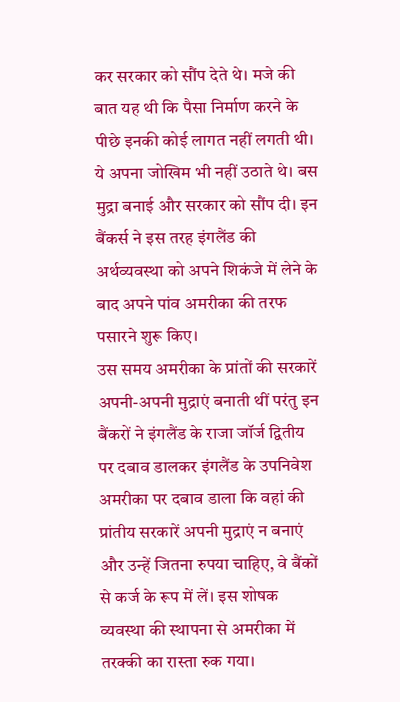कर सरकार को सौंप देते थे। मजे की बात यह थी कि पैसा निर्माण करने के पीछे इनकी कोई लागत नहीं लगती थी। ये अपना जोखिम भी नहीं उठाते थे। बस मुद्रा बनाई और सरकार को सौंप दी। इन बैंकर्स ने इस तरह इंगलैंड की अर्थव्यवस्था को अपने शिकंजे में लेने के बाद अपने पांव अमरीका की तरफ पसारने शुरू किए।
उस समय अमरीका के प्रांतों की सरकारें अपनी-अपनी मुद्राएं बनाती थीं परंतु इन बैंकरों ने इंगलैंड के राजा जॉर्ज द्वितीय पर दबाव डालकर इंगलैंड के उपनिवेश अमरीका पर दबाव डाला कि वहां की प्रांतीय सरकारें अपनी मुद्राएं न बनाएं और उन्हें जितना रुपया चाहिए, वे बैंकों से कर्ज के रूप में लें। इस शोषक व्यवस्था की स्थापना से अमरीका में तरक्की का रास्ता रुक गया।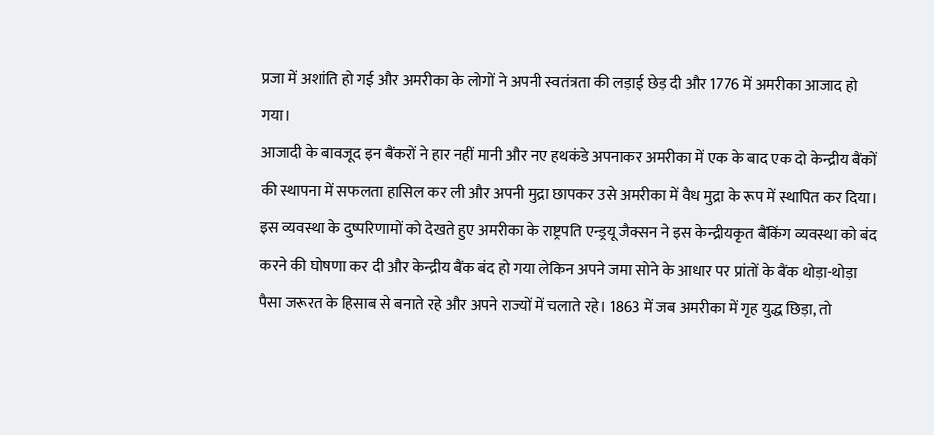प्रजा में अशांति हो गई और अमरीका के लोगों ने अपनी स्वतंत्रता की लड़ाई छेड़ दी और 1776 में अमरीका आजाद हो गया।
आजादी के बावजूद इन बैंकरों ने हार नहीं मानी और नए हथकंडे अपनाकर अमरीका में एक के बाद एक दो केन्द्रीय बैंकों की स्थापना में सफलता हासिल कर ली और अपनी मुद्रा छापकर उसे अमरीका में वैध मुद्रा के रूप में स्थापित कर दिया। इस व्यवस्था के दुष्परिणामों को देखते हुए अमरीका के राष्ट्रपति एन्ड्रयू जैक्सन ने इस केन्द्रीयकृत बैंकिंग व्यवस्था को बंद करने की घोषणा कर दी और केन्द्रीय बैंक बंद हो गया लेकिन अपने जमा सोने के आधार पर प्रांतों के बैंक थोड़ा-थोड़ा पैसा जरूरत के हिसाब से बनाते रहे और अपने राज्यों में चलाते रहे। 1863 में जब अमरीका में गृह युद्ध छिड़ा, तो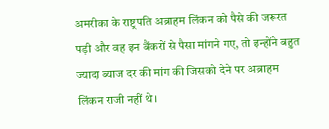अमरीका के राष्ट्रपति अब्राहम लिंकन को पैसे की जरूरत पड़ी और वह इन बैंकरों से पैसा मांगने गए, तो इन्होंने बहुत ज्यादा ब्याज दर की मांग की जिसको देने पर अब्राहम लिंकन राजी नहीं थे।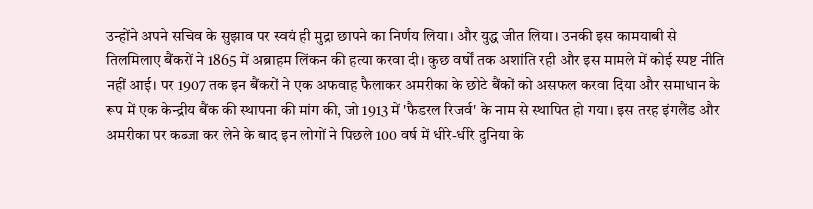उन्होंने अपने सचिव के सुझाव पर स्वयं ही मुद्रा छापने का निर्णय लिया। और युद्ध जीत लिया। उनकी इस कामयाबी से तिलमिलाए बैंकरों ने 1865 में अब्राहम लिंकन की हत्या करवा दी। कुछ वर्षों तक अशांति रही और इस मामले में कोई स्पष्ट नीति नहीं आई। पर 1907 तक इन बैंकरों ने एक अफवाह फैलाकर अमरीका के छोटे बैंकों को असफल करवा दिया और समाधान के रूप में एक केन्द्रीय बैंक की स्थापना की मांग की, जो 1913 में 'फैडरल रिजर्व' के नाम से स्थापित हो गया। इस तरह इंगलैंड और अमरीका पर कब्जा कर लेने के बाद इन लोगों ने पिछले 100 वर्ष में धीरे-धीरे दुनिया के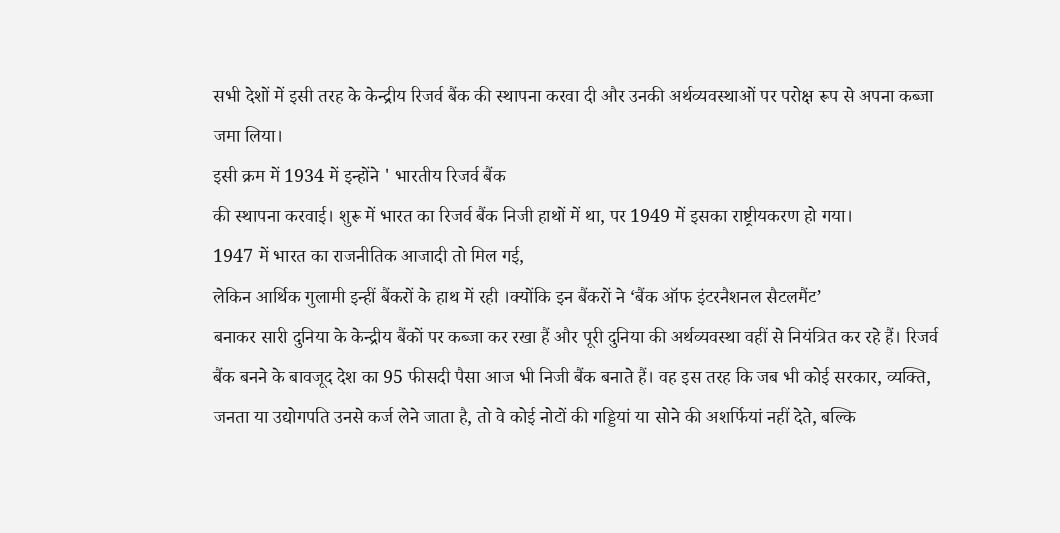सभी देशों में इसी तरह के केन्द्रीय रिजर्व बैंक की स्थापना करवा दी और उनकी अर्थव्यवस्थाओं पर परोक्ष रूप से अपना कब्जा जमा लिया।
इसी क्रम में 1934 में इन्होंने ' भारतीय रिजर्व बैंक
की स्थापना करवाई। शुरू में भारत का रिजर्व बैंक निजी हाथों में था, पर 1949 में इसका राष्ट्रीयकरण हो गया।
1947 में भारत का राजनीतिक आजादी तो मिल गई,
लेकिन आर्थिक गुलामी इन्हीं बैंकरों के हाथ में रही ।क्योंकि इन बैंकरों ने ‘बैंक ऑफ इंटरनैशनल सैटलमैंट’
बनाकर सारी दुनिया के केन्द्रीय बैंकों पर कब्जा कर रखा हैं और पूरी दुनिया की अर्थव्यवस्था वहीं से नियंत्रित कर रहे हैं। रिजर्व बैंक बनने के बावजूद देश का 95 फीसदी पैसा आज भी निजी बैंक बनाते हैं। वह इस तरह कि जब भी कोई सरकार, व्यक्ति, जनता या उद्योगपति उनसे कर्ज लेने जाता है, तो वे कोई नोटों की गड्डियां या सोने की अशर्फियां नहीं देते, बल्कि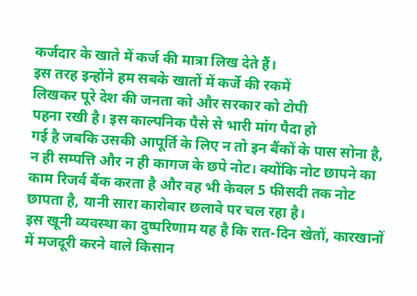कर्जदार के खाते में कर्ज की मात्रा लिख देते हैं।
इस तरह इन्होंने हम सबके खातों में कर्जे की रकमें
लिखकर पूरे देश की जनता को और सरकार को टोपी
पहना रखी है। इस काल्पनिक पैसे से भारी मांग पैदा हो
गई है जबकि उसकी आपूर्ति के लिए न तो इन बैंकों के पास सोना है, न ही सम्पत्ति और न ही कागज के छपे नोट। क्योंकि नोट छापने का काम रिजर्व बैंक करता है और वह भी केवल 5 फीसदी तक नोट छापता है, यानी सारा कारोबार छलावे पर चल रहा है।
इस खूनी व्यवस्था का दुष्परिणाम यह है कि रात-दिन खेतों, कारखानों में मजदूरी करने वाले किसान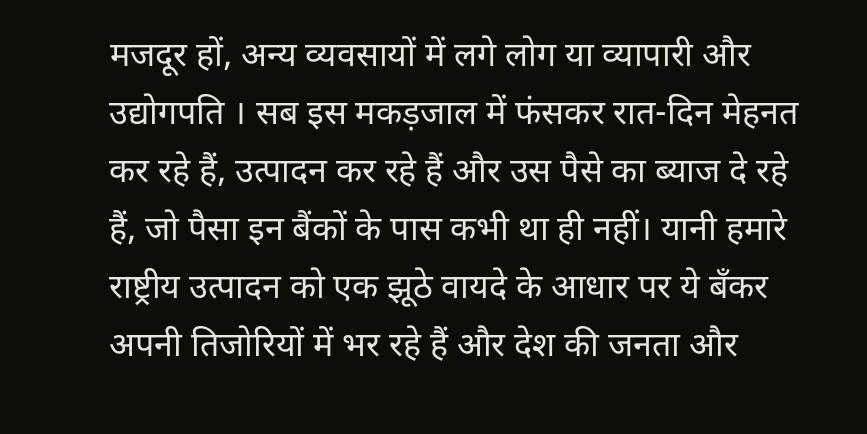मजदूर हों, अन्य व्यवसायों में लगे लोग या व्यापारी और उद्योगपति । सब इस मकड़जाल में फंसकर रात-दिन मेहनत कर रहे हैं, उत्पादन कर रहे हैं और उस पैसे का ब्याज दे रहे हैं, जो पैसा इन बैंकों के पास कभी था ही नहीं। यानी हमारे राष्ट्रीय उत्पादन को एक झूठे वायदे के आधार पर ये बँकर अपनी तिजोरियों में भर रहे हैं और देश की जनता और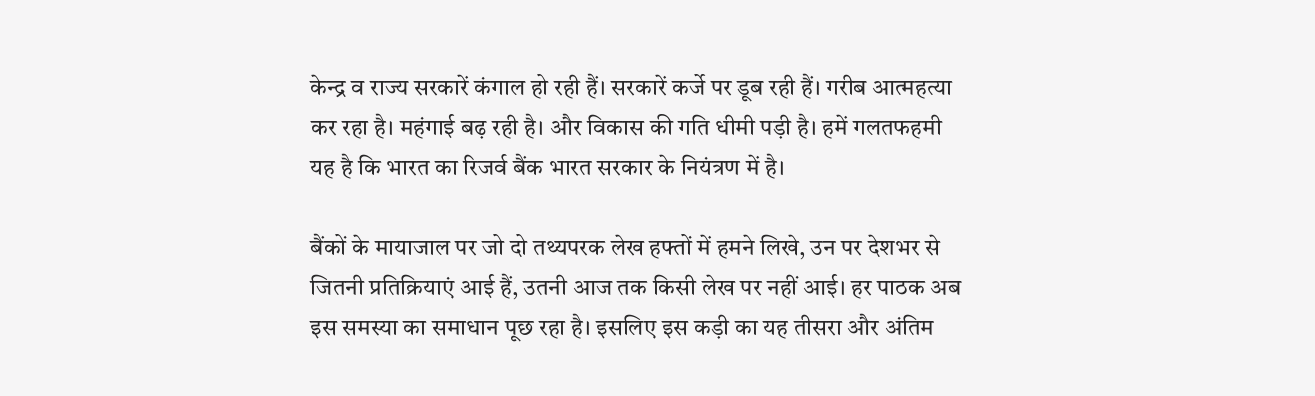केन्द्र व राज्य सरकारें कंगाल हो रही हैं। सरकारें कर्जे पर डूब रही हैं। गरीब आत्महत्या कर रहा है। महंगाई बढ़ रही है। और विकास की गति धीमी पड़ी है। हमें गलतफहमी यह है कि भारत का रिजर्व बैंक भारत सरकार के नियंत्रण में है।

बैंकों के मायाजाल पर जो दो तथ्यपरक लेख हफ्तों में हमने लिखे, उन पर देशभर से जितनी प्रतिक्रियाएं आई हैं, उतनी आज तक किसी लेख पर नहीं आई। हर पाठक अब इस समस्या का समाधान पूछ रहा है। इसलिए इस कड़ी का यह तीसरा और अंतिम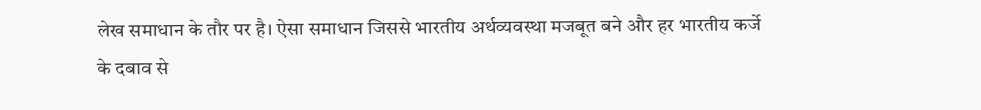लेख समाधान के तौर पर है। ऐसा समाधान जिससे भारतीय अर्थव्यवस्था मजबूत बने और हर भारतीय कर्जे के दबाव से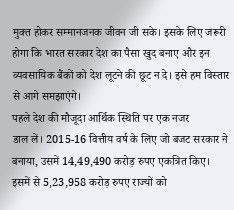मुक्त होकर सम्मानजनक जीवन जी सके। इसके लिए जरूरी होगा कि भारत सरकार देश का पैसा खुद बनाए और इन व्यवसायिक बैंकों को देश लूटने की छूट न दे। इसे हम विस्तार से आगे समझाएंगे।
पहले देश की मौजूदा आर्थिक स्थिति पर एक नजर
डाल लें। 2015-16 वित्तीय वर्ष के लिए जो बजट सरकार ने बनाया, उसमें 14,49,490 करोड़ रुपए एकत्रित किए। इसमें से 5,23,958 करोड़ रुपए राज्यों को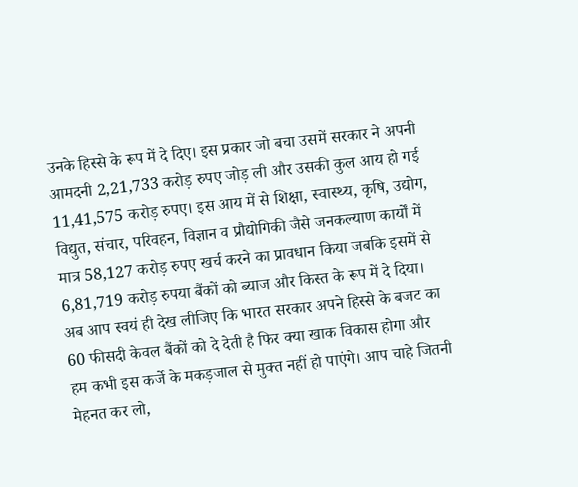उनके हिस्से के रूप में दे दिए। इस प्रकार जो बचा उसमें सरकार ने अपनी आमदनी 2,21,733 करोड़ रुपए जोड़ ली और उसकी कुल आय हो गई 11,41,575 करोड़ रुपए। इस आय में से शिक्षा, स्वास्थ्य, कृषि, उद्योग, विद्युत, संचार, परिवहन, विज्ञान व प्रौद्योगिकी जैसे जनकल्याण कार्यों में मात्र 58,127 करोड़ रुपए खर्च करने का प्रावधान किया जबकि इसमें से 6,81,719 करोड़ रुपया बैंकों को ब्याज और किस्त के रूप में दे दिया। अब आप स्वयं ही देख लीजिए कि भारत सरकार अपने हिस्से के बजट का 60 फीसदी केवल बैंकों को दे देती है फिर क्या खाक विकास होगा और हम कभी इस कर्जे के मकड़जाल से मुक्त नहीं हो पाएंगे। आप चाहे जितनी मेहनत कर लो,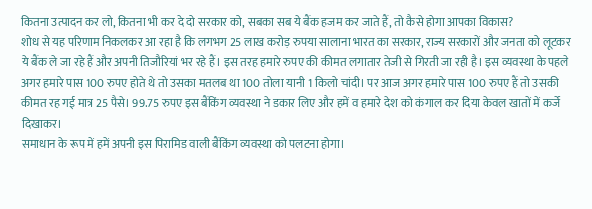कितना उत्पादन कर लो, कितना भी कर दे दो सरकार को, सबका सब ये बैंक हजम कर जाते हैं, तो कैसे होगा आपका विकास?
शोध से यह परिणाम निकलकर आ रहा है कि लगभग 25 लाख करोड़ रुपया सालाना भारत का सरकार, राज्य सरकारों और जनता को लूटकर ये बैंक ले जा रहे हैं और अपनी तिजौरियां भर रहे हैं। इस तरह हमारे रुपए की कीमत लगातार तेजी से गिरती जा रही है। इस व्यवस्था के पहले अगर हमारे पास 100 रुपए होते थे तो उसका मतलब था 100 तोला यानी 1 किलो चांदी। पर आज अगर हमारे पास 100 रुपए हैं तो उसकी कीमत रह गई मात्र 25 पैसे। 99.75 रुपए इस बैंकिंग व्यवस्था ने डकार लिए और हमें व हमारे देश को कंगाल कर दिया केवल खातों में कर्जे दिखाकर।
समाधान के रूप में हमें अपनी इस पिरामिड वाली बैंकिंग व्यवस्था को पलटना होगा।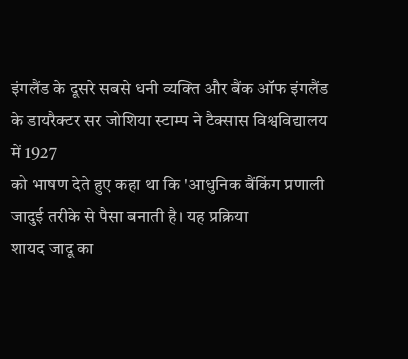इंगलैंड के दूसरे सबसे धनी व्यक्ति और बैंक ऑफ इंगलैंड के डायरैक्टर सर जोशिया स्टाम्प ने टैक्सास विश्वविद्यालय में 1927
को भाषण देते हुए कहा था कि 'आधुनिक बैंकिंग प्रणाली जादुई तरीके से पैसा बनाती है। यह प्रक्रिया
शायद जादू का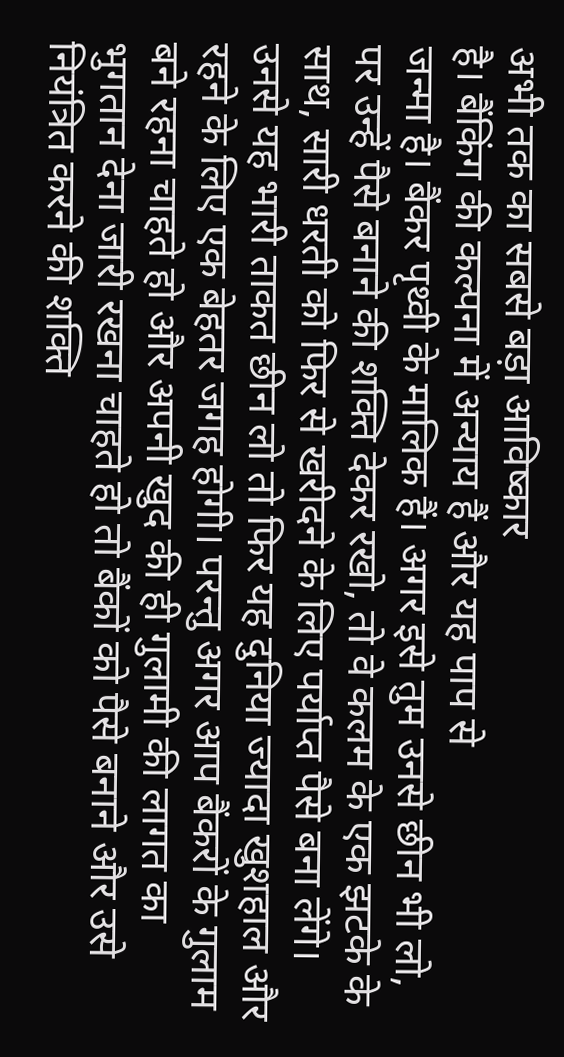अभी तक का सबसे बड़ा आविष्कार
है। बैंकिंग की कल्पना में अन्याय हैं और यह पाप से
जन्मा है। बैंकर पृथ्वी के मालिक हैं। अगर इसे तुम उनसे छीन भी लो, पर उन्हें पैसे बनाने की शक्ति देकर रखो, तो वे कलम के एक झटके के साथ, सारी धरती को फिर से खरीदने के लिए पर्याप्त पैसे बना लेंगे।
उनसे यह भारी ताकत छीन लो तो फिर यह दुनिया ज्यादा खुशहाल और रहने के लिए एक बेहतर जगह होगी। परन्तु अगर आप बैंकरों के गुलाम बने रहना चाहते हो और अपनी खुद की ही गुलामी की लागत का भुगतान देना जारी रखना चाहते हो तो बैंकों को पैसे बनाने और उसे नियंत्रित करने की शक्ति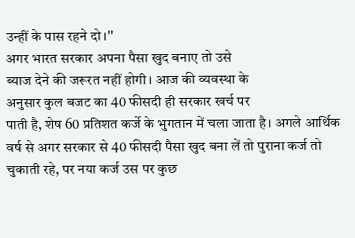उन्हीं के पास रहने दो।''
अगर भारत सरकार अपना पैसा खुद बनाए तो उसे
ब्याज देने की जरूरत नहीं होगी। आज की व्यवस्था के
अनुसार कुल बजट का 40 फीसदी ही सरकार खर्च पर
पाती है, शेष 60 प्रतिशत कर्जे के भुगतान में चला जाता है। अगले आर्थिक वर्ष से अगर सरकार से 40 फीसदी पैसा खुद बना लें तो पुराना कर्ज तो चुकाती रहे, पर नया कर्ज उस पर कुछ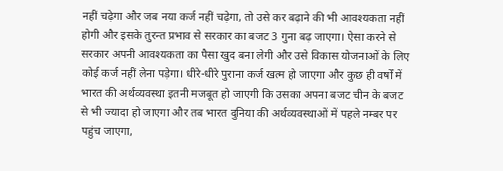नहीं चढ़ेगा और जब नया कर्ज नहीं चढ़ेगा, तो उसे कर बढ़ाने की भी आवश्यकता नहीं होगी और इसके तुरन्त प्रभाव से सरकार का बजट 3 गुना बढ़ जाएगा। ऐसा करने से सरकार अपनी आवश्यकता का पैसा खुद बना लेगी और उसे विकास योजनाओं के लिए कोई कर्ज नहीं लेना पड़ेगा। धीरे-धीरे पुराना कर्ज खत्म हो जाएगा और कुछ ही वर्षों में भारत की अर्थव्यवस्था इतनी मजबूत हो जाएगी कि उसका अपना बजट चीन के बजट से भी ज्यादा हो जाएगा और तब भारत दुनिया की अर्थव्यवस्थाओं में पहले नम्बर पर पहुंच जाएगा,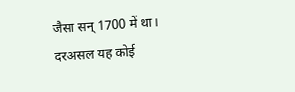जैसा सन् 1700 में था।
दरअसल यह कोई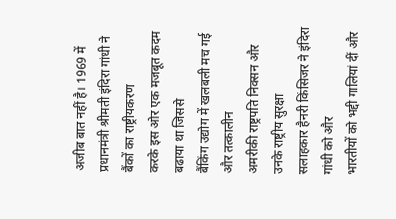अजीब बात नहीं है। 1969 में प्रधानमंत्री श्रीमती इंदिरा गांधी ने बैंकों का राष्ट्रीयकरण
करके इस ओर एक मजबूत कदम बढाया था जिससे
बैंकिंग उद्योग में खलबली मच गई और तत्कालीन
अमरीकी राष्ट्रपति निक्सन और उनके राष्ट्रीय सुरक्षा
सलाहकार हैनरी किंसिजर ने इंदिरा गांधी को और
भारतीयों को भद्दी गालियां दीं और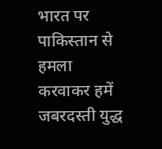भारत पर पाकिस्तान से हमला करवाकर हमें जबरदस्ती युद्ध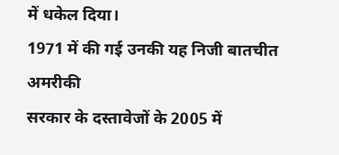में धकेल दिया।
1971 में की गई उनकी यह निजी बातचीत अमरीकी
सरकार के दस्तावेजों के 2005 में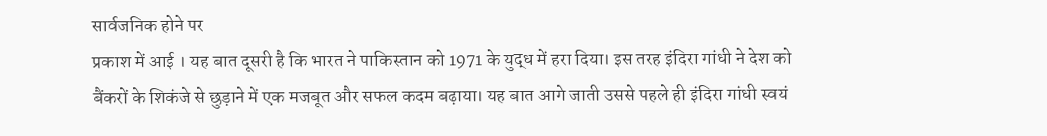सार्वजनिक होने पर
प्रकाश में आई । यह बात दूसरी है कि भारत ने पाकिस्तान को 1971 के युद्ध में हरा दिया। इस तरह इंदिरा गांधी ने देश को बैंकरों के शिकंजे से छुड़ाने में एक मजबूत और सफल कदम बढ़ाया। यह बात आगे जाती उससे पहले ही इंदिरा गांधी स्वयं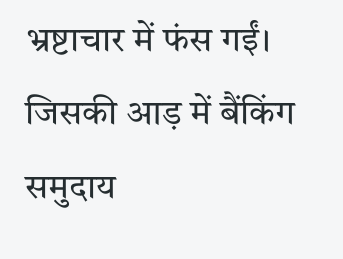भ्रष्टाचार में फंस गईं। जिसकी आड़ में बैंकिंग समुदाय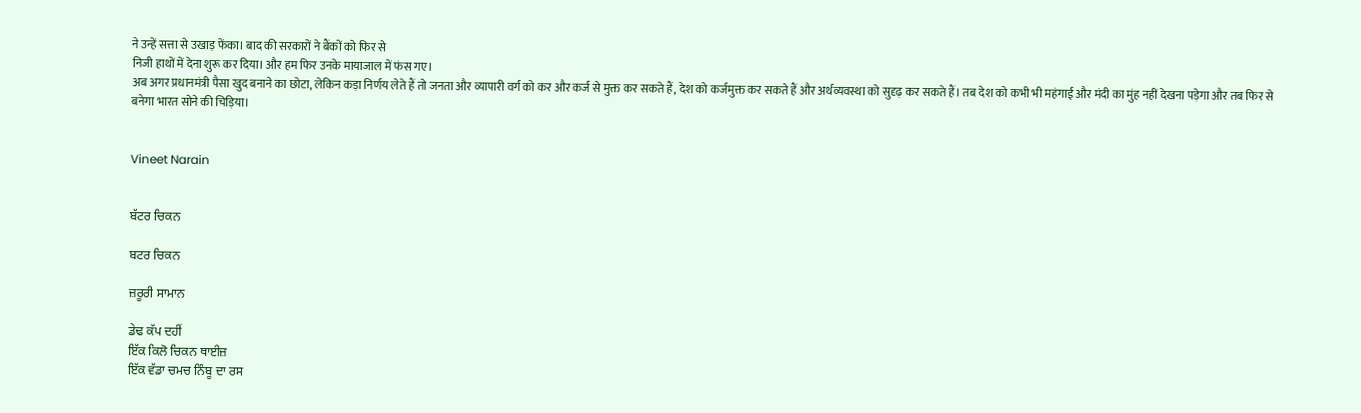ने उन्हें सत्ता से उखाड़ फेंका। बाद की सरकारों ने बैंकों को फिर से
निजी हाथों में देना शुरू कर दिया। और हम फिर उनके मायाजाल में फंस गए।
अब अगर प्रधानमंत्री पैसा खुद बनाने का छोटा, लेकिन कड़ा निर्णय लेते हैं तो जनता और व्यापारी वर्ग को कर और कर्ज से मुक्त कर सकते हैं, देश को कर्जमुक्त कर सकते हैं और अर्थव्यवस्था को सुदृढ़ कर सकते हैं। तब देश को कभी भी महंगाई और मंदी का मुंह नहीं देखना पड़ेगा और तब फिर से बनेगा भारत सोने की चिड़िया।


Vineet Narain


ਬੱਟਰ ਚਿਕਨ

ਬਟਰ ਚਿਕਨ

ਜ਼ਰੂਰੀ ਸਾਮਾਨ

ਡੇਢ ਕੱਪ ਦਹੀਂ
ਇੱਕ ਕਿਲੋ ਚਿਕਨ ਥਾਈਜ਼
ਇੱਕ ਵੱਡਾ ਚਮਚ ਨਿੰਬੂ ਦਾ ਰਸ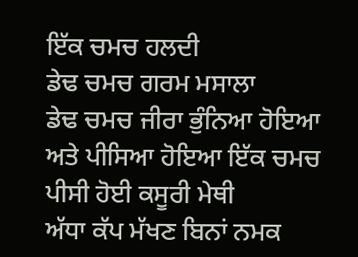ਇੱਕ ਚਮਚ ਹਲਦੀ
ਡੇਢ ਚਮਚ ਗਰਮ ਮਸਾਲਾ
ਡੇਢ ਚਮਚ ਜੀਰਾ ਭੁੰਨਿਆ ਹੋਇਆ ਅਤੇ ਪੀਸਿਆ ਹੋਇਆ ਇੱਕ ਚਮਚ ਪੀਸੀ ਹੋਈ ਕਸੂਰੀ ਮੇਥੀ
ਅੱਧਾ ਕੱਪ ਮੱਖਣ ਬਿਨਾਂ ਨਮਕ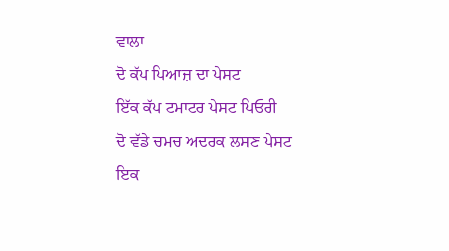ਵਾਲਾ
ਦੋ ਕੱਪ ਪਿਆਜ਼ ਦਾ ਪੇਸਟ
ਇੱਕ ਕੱਪ ਟਮਾਟਰ ਪੇਸਟ ਪਿਓਰੀ
ਦੋ ਵੱਡੇ ਚਮਚ ਅਦਰਕ ਲਸਣ ਪੇਸਟ
ਇਕ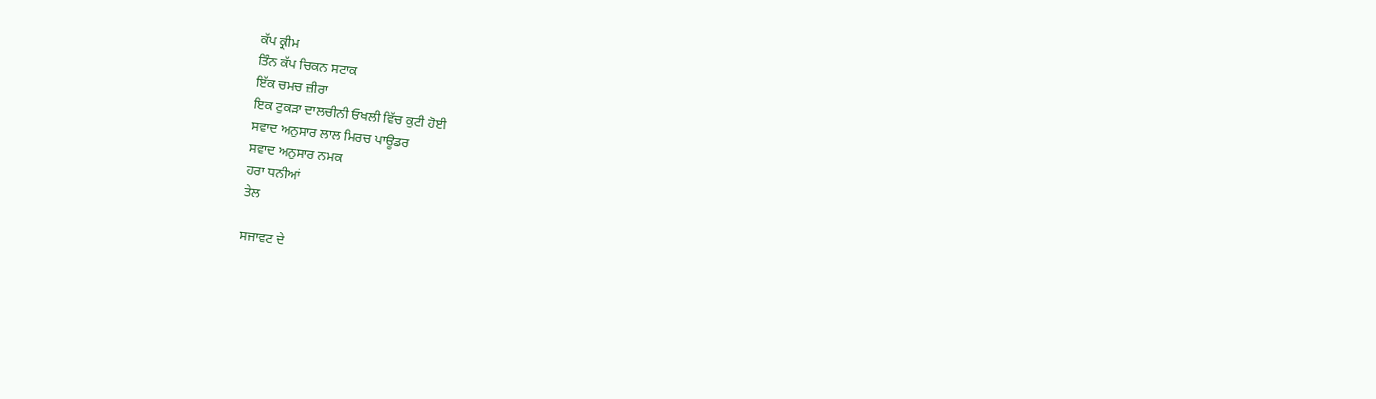ਕੱਪ ਕ੍ਰੀਮ
ਤਿੰਨ ਕੱਪ ਚਿਕਨ ਸਟਾਕ
ਇੱਕ ਚਮਚ ਜ਼ੀਰਾ
ਇਕ ਟੁਕੜਾ ਦਾਲਚੀਨੀ ਓਖਲੀ ਵਿੱਚ ਕੁਟੀ ਹੋਈ
ਸਵਾਦ ਅਨੁਸਾਰ ਲਾਲ ਮਿਰਚ ਪਾਊਡਰ
ਸਵਾਦ ਅਨੁਸਾਰ ਨਮਕ
ਹਰਾ ਧਨੀਆਂ
ਤੇਲ

ਸਜਾਵਟ ਦੇ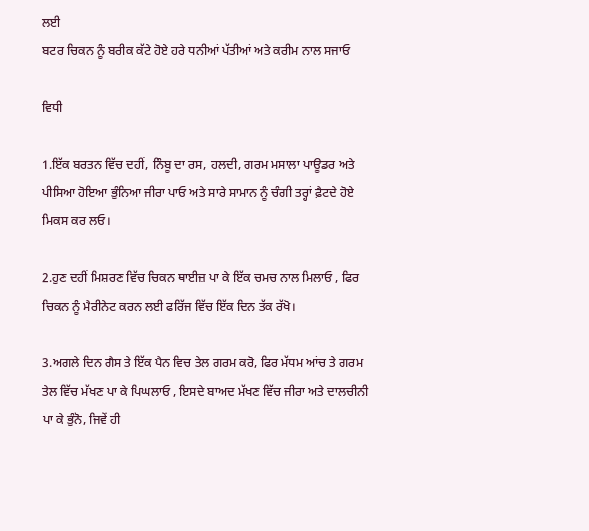ਲਈ
ਬਟਰ ਚਿਕਨ ਨੂੰ ਬਰੀਕ ਕੱਟੇ ਹੋਏ ਹਰੇ ਧਨੀਆਂ ਪੱਤੀਆਂ ਅਤੇ ਕਰੀਮ ਨਾਲ ਸਜਾਓ

ਵਿਧੀ

1.ਇੱਕ ਬਰਤਨ ਵਿੱਚ ਦਹੀਂ, ਨਿੰਬੂ ਦਾ ਰਸ, ਹਲਦੀ, ਗਰਮ ਮਸਾਲਾ ਪਾਊਡਰ ਅਤੇ ਪੀਸਿਆ ਹੋਇਆ ਭੁੰਨਿਆ ਜੀਰਾ ਪਾਓ ਅਤੇ ਸਾਰੇ ਸਾਮਾਨ ਨੂੰ ਚੰਗੀ ਤਰ੍ਹਾਂ ਫ਼ੈਟਦੇ ਹੋਏ ਮਿਕਸ ਕਰ ਲਓ।

2.ਹੁਣ ਦਹੀਂ ਮਿਸ਼ਰਣ ਵਿੱਚ ਚਿਕਨ ਥਾਈਜ਼ ਪਾ ਕੇ ਇੱਕ ਚਮਚ ਨਾਲ ਮਿਲਾਓ , ਫਿਰ ਚਿਕਨ ਨੂੰ ਮੈਰੀਨੇਟ ਕਰਨ ਲਈ ਫਰਿੱਜ ਵਿੱਚ ਇੱਕ ਦਿਨ ਤੱਕ ਰੱਖੋ।

3.ਅਗਲੇ ਦਿਨ ਗੈਸ ਤੇ ਇੱਕ ਪੈਨ ਵਿਚ ਤੇਲ ਗਰਮ ਕਰੋ, ਫਿਰ ਮੱਧਮ ਆਂਚ ਤੇ ਗਰਮ ਤੇਲ ਵਿੱਚ ਮੱਖਣ ਪਾ ਕੇ ਪਿਘਲਾਓ , ਇਸਦੇ ਬਾਅਦ ਮੱਖਣ ਵਿੱਚ ਜੀਰਾ ਅਤੇ ਦਾਲਚੀਨੀ ਪਾ ਕੇ ਭੁੰਨੋ, ਜਿਵੇਂ ਹੀ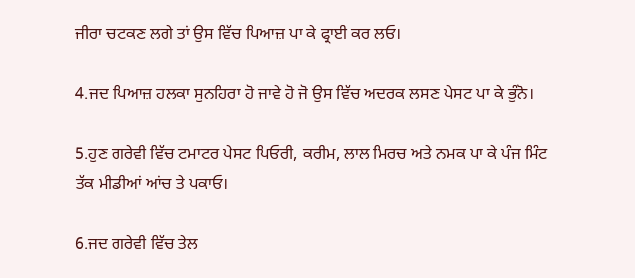ਜੀਰਾ ਚਟਕਣ ਲਗੇ ਤਾਂ ਉਸ ਵਿੱਚ ਪਿਆਜ਼ ਪਾ ਕੇ ਫ੍ਰਾਈ ਕਰ ਲਓ।

4.ਜਦ ਪਿਆਜ਼ ਹਲਕਾ ਸੁਨਹਿਰਾ ਹੋ ਜਾਵੇ ਹੋ ਜੋ ਉਸ ਵਿੱਚ ਅਦਰਕ ਲਸਣ ਪੇਸਟ ਪਾ ਕੇ ਭੁੰਨੋ।

5.ਹੁਣ ਗਰੇਵੀ ਵਿੱਚ ਟਮਾਟਰ ਪੇਸਟ ਪਿਓਰੀ, ਕਰੀਮ, ਲਾਲ ਮਿਰਚ ਅਤੇ ਨਮਕ ਪਾ ਕੇ ਪੰਜ ਮਿੰਟ ਤੱਕ ਮੀਡੀਆਂ ਆਂਚ ਤੇ ਪਕਾਓ।

6.ਜਦ ਗਰੇਵੀ ਵਿੱਚ ਤੇਲ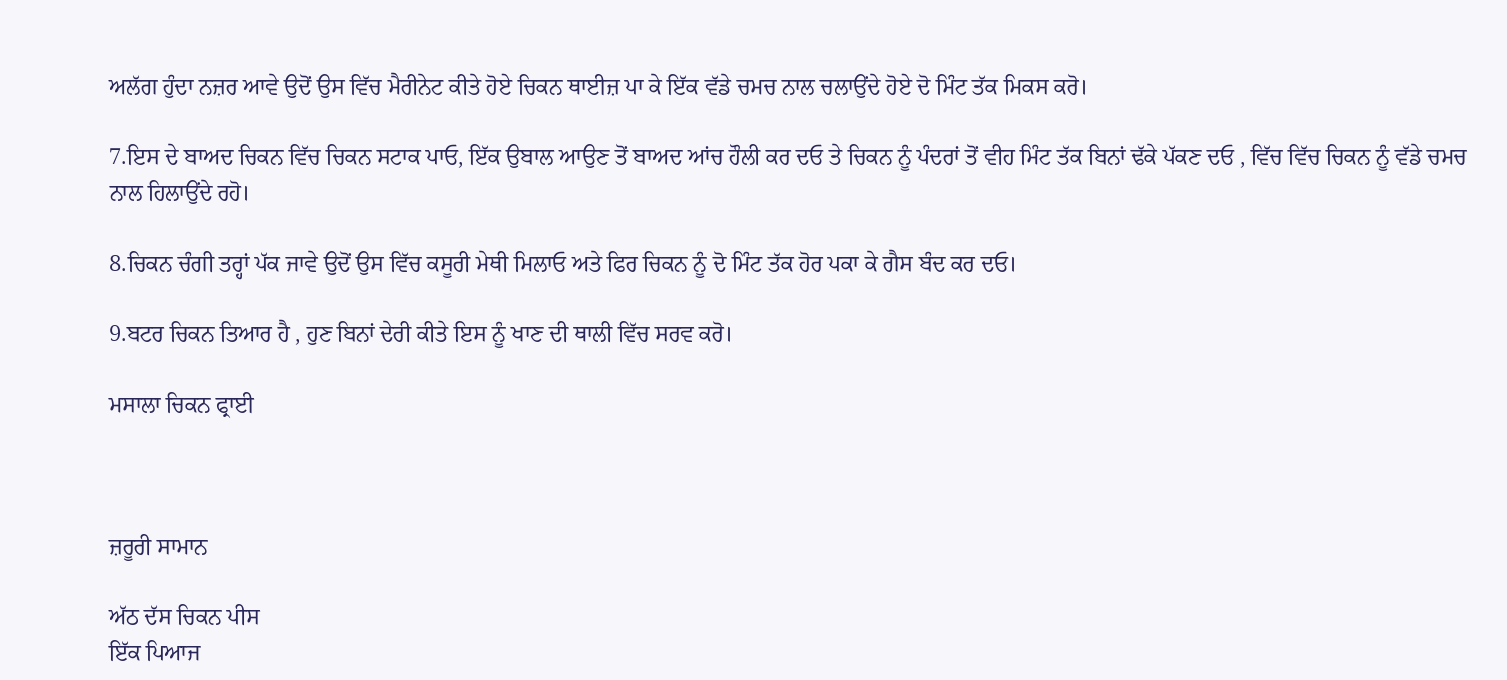ਅਲੱਗ ਹੁੰਦਾ ਨਜ਼ਰ ਆਵੇ ਉਦੋਂ ਉਸ ਵਿੱਚ ਮੈਰੀਨੇਟ ਕੀਤੇ ਹੋਏ ਚਿਕਨ ਥਾਈਜ਼ ਪਾ ਕੇ ਇੱਕ ਵੱਡੇ ਚਮਚ ਨਾਲ ਚਲਾਉਂਦੇ ਹੋਏ ਦੋ ਮਿੰਟ ਤੱਕ ਮਿਕਸ ਕਰੋ।

7.ਇਸ ਦੇ ਬਾਅਦ ਚਿਕਨ ਵਿੱਚ ਚਿਕਨ ਸਟਾਕ ਪਾਓ, ਇੱਕ ਉਬਾਲ ਆਉਣ ਤੋਂ ਬਾਅਦ ਆਂਚ ਹੌਲੀ ਕਰ ਦਓ ਤੇ ਚਿਕਨ ਨੂੰ ਪੰਦਰਾਂ ਤੋਂ ਵੀਹ ਮਿੰਟ ਤੱਕ ਬਿਨਾਂ ਢੱਕੇ ਪੱਕਣ ਦਓ , ਵਿੱਚ ਵਿੱਚ ਚਿਕਨ ਨੂੰ ਵੱਡੇ ਚਮਚ ਨਾਲ ਹਿਲਾਉਂਦੇ ਰਹੋ।

8.ਚਿਕਨ ਚੰਗੀ ਤਰ੍ਹਾਂ ਪੱਕ ਜਾਵੇ ਉਦੋਂ ਉਸ ਵਿੱਚ ਕਸੂਰੀ ਮੇਥੀ ਮਿਲਾਓ ਅਤੇ ਫਿਰ ਚਿਕਨ ਨੂੰ ਦੋ ਮਿੰਟ ਤੱਕ ਹੋਰ ਪਕਾ ਕੇ ਗੈਸ ਬੰਦ ਕਰ ਦਓ।

9.ਬਟਰ ਚਿਕਨ ਤਿਆਰ ਹੈ , ਹੁਣ ਬਿਨਾਂ ਦੇਰੀ ਕੀਤੇ ਇਸ ਨੂੰ ਖਾਣ ਦੀ ਥਾਲੀ ਵਿੱਚ ਸਰਵ ਕਰੋ।

ਮਸਾਲਾ ਚਿਕਨ ਫ੍ਰਾਈ



ਜ਼ਰੂਰੀ ਸਾਮਾਨ

ਅੱਠ ਦੱਸ ਚਿਕਨ ਪੀਸ
ਇੱਕ ਪਿਆਜ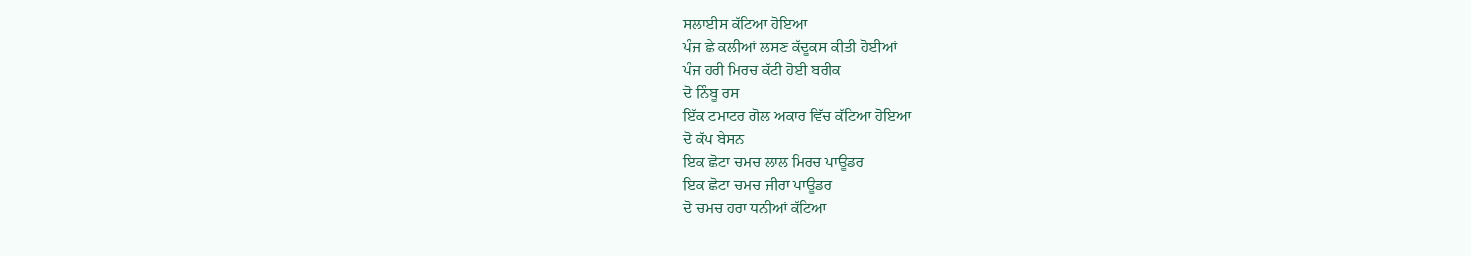ਸਲਾਈਸ ਕੱਟਿਆ ਹੋਇਆ
ਪੰਜ ਛੇ ਕਲੀਆਂ ਲਸਣ ਕੱਦੂਕਸ ਕੀਤੀ ਹੋਈਆਂ
ਪੰਜ ਹਰੀ ਮਿਰਚ ਕੱਟੀ ਹੋਈ ਬਰੀਕ
ਦੋ ਨਿੰਬੂ ਰਸ
ਇੱਕ ਟਮਾਟਰ ਗੋਲ ਅਕਾਰ ਵਿੱਚ ਕੱਟਿਆ ਹੋਇਆ
ਦੋ ਕੱਪ ਬੇਸਨ
ਇਕ ਛੋਟਾ ਚਮਚ ਲਾਲ ਮਿਰਚ ਪਾਊਡਰ
ਇਕ ਛੋਟਾ ਚਮਚ ਜੀਰਾ ਪਾਊਡਰ
ਦੋ ਚਮਚ ਹਰਾ ਧਨੀਆਂ ਕੱਟਿਆ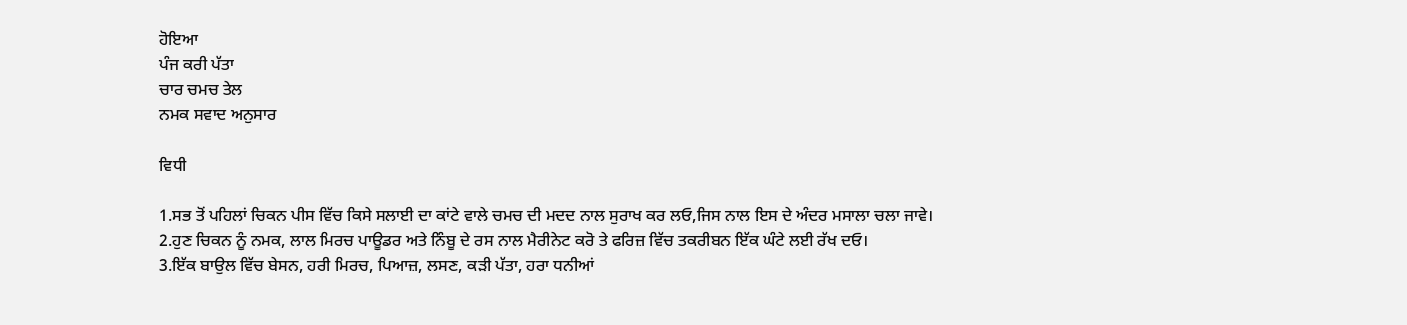ਹੋਇਆ
ਪੰਜ ਕਰੀ ਪੱਤਾ
ਚਾਰ ਚਮਚ ਤੇਲ
ਨਮਕ ਸਵਾਦ ਅਨੁਸਾਰ

ਵਿਧੀ

1.ਸਭ ਤੋਂ ਪਹਿਲਾਂ ਚਿਕਨ ਪੀਸ ਵਿੱਚ ਕਿਸੇ ਸਲਾਈ ਦਾ ਕਾਂਟੇ ਵਾਲੇ ਚਮਚ ਦੀ ਮਦਦ ਨਾਲ ਸੁਰਾਖ ਕਰ ਲਓ,ਜਿਸ ਨਾਲ ਇਸ ਦੇ ਅੰਦਰ ਮਸਾਲਾ ਚਲਾ ਜਾਵੇ।
2.ਹੁਣ ਚਿਕਨ ਨੂੰ ਨਮਕ, ਲਾਲ ਮਿਰਚ ਪਾਊਡਰ ਅਤੇ ਨਿੰਬੂ ਦੇ ਰਸ ਨਾਲ ਮੈਰੀਨੇਟ ਕਰੋ ਤੇ ਫਰਿਜ਼ ਵਿੱਚ ਤਕਰੀਬਨ ਇੱਕ ਘੰਟੇ ਲਈ ਰੱਖ ਦਓ।
3.ਇੱਕ ਬਾਉਲ ਵਿੱਚ ਬੇਸਨ, ਹਰੀ ਮਿਰਚ, ਪਿਆਜ਼, ਲਸਣ, ਕੜੀ ਪੱਤਾ, ਹਰਾ ਧਨੀਆਂ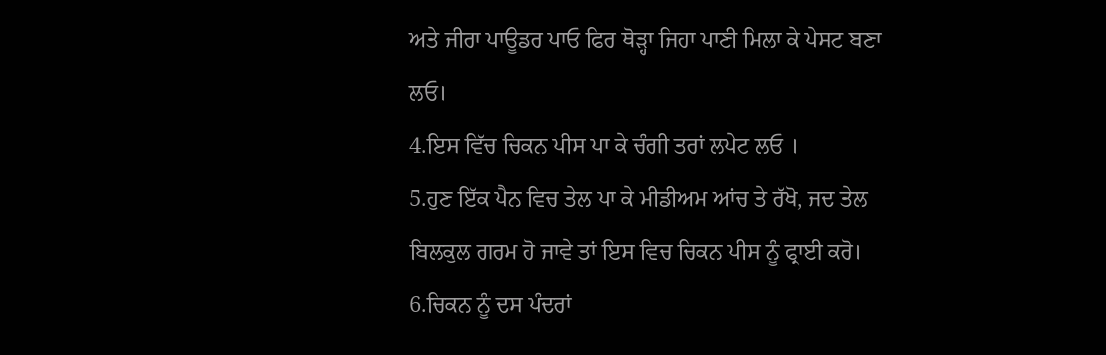ਅਤੇ ਜੀਰਾ ਪਾਊਡਰ ਪਾਓ ਫਿਰ ਥੋੜ੍ਹਾ ਜਿਹਾ ਪਾਣੀ ਮਿਲਾ ਕੇ ਪੇਸਟ ਬਣਾ ਲਓ।
4.ਇਸ ਵਿੱਚ ਚਿਕਨ ਪੀਸ ਪਾ ਕੇ ਚੰਗੀ ਤਰਾਂ ਲਪੇਟ ਲਓ ।
5.ਹੁਣ ਇੱਕ ਪੈਨ ਵਿਚ ਤੇਲ ਪਾ ਕੇ ਮੀਡੀਅਮ ਆਂਚ ਤੇ ਰੱਖੋ, ਜਦ ਤੇਲ ਬਿਲਕੁਲ ਗਰਮ ਹੋ ਜਾਵੇ ਤਾਂ ਇਸ ਵਿਚ ਚਿਕਨ ਪੀਸ ਨੂੰ ਫ੍ਰਾਈ ਕਰੋ।
6.ਚਿਕਨ ਨੂੰ ਦਸ ਪੰਦਰਾਂ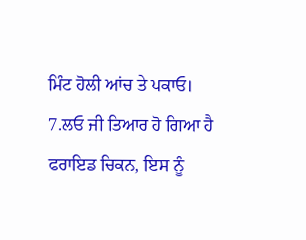ਮਿੰਟ ਹੋਲੀ ਆਂਚ ਤੇ ਪਕਾਓ।
7.ਲਓ ਜੀ ਤਿਆਰ ਹੋ ਗਿਆ ਹੈ ਫਰਾਇਡ ਚਿਕਨ, ਇਸ ਨੂੰ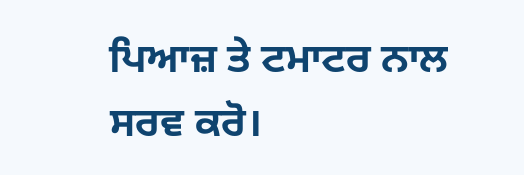ਪਿਆਜ਼ ਤੇ ਟਮਾਟਰ ਨਾਲ ਸਰਵ ਕਰੋ।